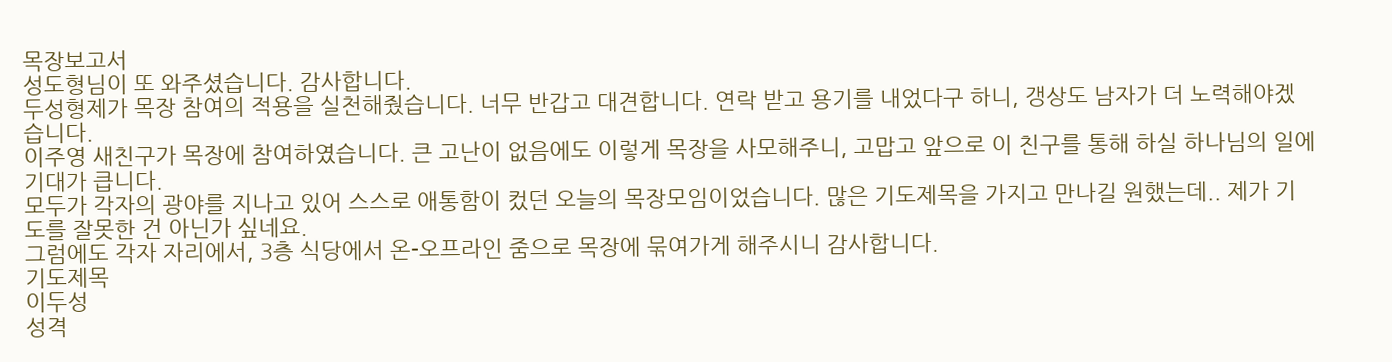목장보고서
성도형님이 또 와주셨습니다. 감사합니다.
두성형제가 목장 참여의 적용을 실천해줬습니다. 너무 반갑고 대견합니다. 연락 받고 용기를 내었다구 하니, 갱상도 남자가 더 노력해야겠습니다.
이주영 새친구가 목장에 참여하였습니다. 큰 고난이 없음에도 이렇게 목장을 사모해주니, 고맙고 앞으로 이 친구를 통해 하실 하나님의 일에 기대가 큽니다.
모두가 각자의 광야를 지나고 있어 스스로 애통함이 컸던 오늘의 목장모임이었습니다. 많은 기도제목을 가지고 만나길 원했는데.. 제가 기도를 잘못한 건 아닌가 싶네요.
그럼에도 각자 자리에서, 3층 식당에서 온-오프라인 줌으로 목장에 묶여가게 해주시니 감사합니다.
기도제목
이두성
성격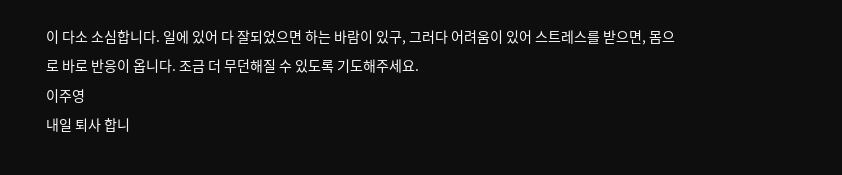이 다소 소심합니다. 일에 있어 다 잘되었으면 하는 바람이 있구, 그러다 어려움이 있어 스트레스를 받으면, 몸으로 바로 반응이 옵니다. 조금 더 무던해질 수 있도록 기도해주세요.
이주영
내일 퇴사 합니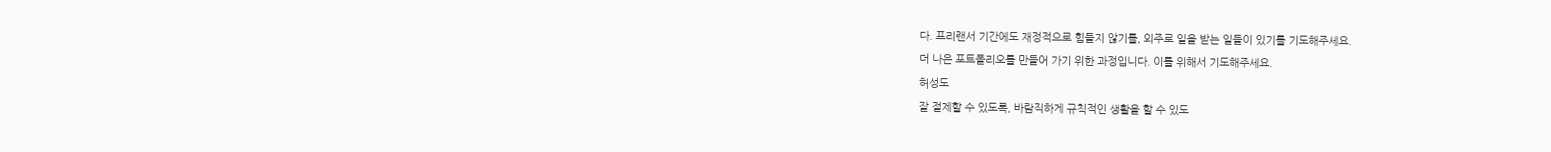다. 프리랜서 기간에도 재정적으로 힘들지 않기를, 외주로 일을 받는 일들이 있기를 기도해주세요.
더 나은 포트폴리오를 만들어 가기 위한 과정입니다. 이를 위해서 기도해주세요.
허성도
잘 절제할 수 있도록, 바람직하게 규칙적인 생활을 할 수 있도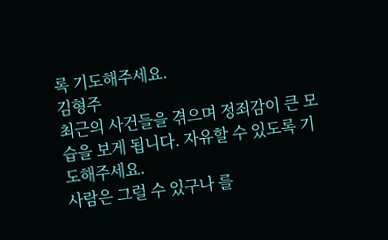록 기도해주세요.
김형주
최근의 사건들을 겪으며 정죄감이 큰 모습을 보게 됩니다. 자유할 수 있도록 기도해주세요.
사람은 그럴 수 있구나 를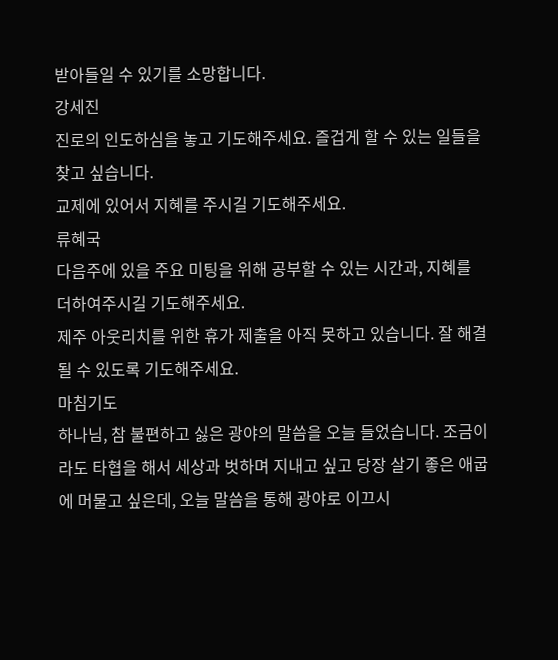받아들일 수 있기를 소망합니다.
강세진
진로의 인도하심을 놓고 기도해주세요. 즐겁게 할 수 있는 일들을 찾고 싶습니다.
교제에 있어서 지혜를 주시길 기도해주세요.
류혜국
다음주에 있을 주요 미팅을 위해 공부할 수 있는 시간과, 지혜를 더하여주시길 기도해주세요.
제주 아웃리치를 위한 휴가 제출을 아직 못하고 있습니다. 잘 해결될 수 있도록 기도해주세요.
마침기도
하나님, 참 불편하고 싫은 광야의 말씀을 오늘 들었습니다. 조금이라도 타협을 해서 세상과 벗하며 지내고 싶고 당장 살기 좋은 애굽에 머물고 싶은데, 오늘 말씀을 통해 광야로 이끄시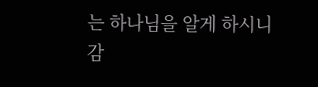는 하나님을 알게 하시니 감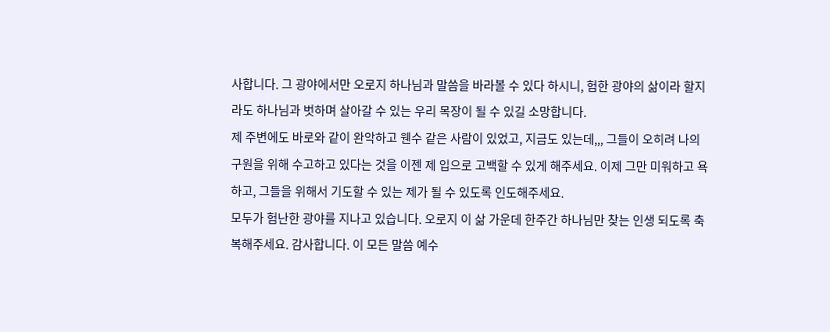사합니다. 그 광야에서만 오로지 하나님과 말씀을 바라볼 수 있다 하시니, 험한 광야의 삶이라 할지라도 하나님과 벗하며 살아갈 수 있는 우리 목장이 될 수 있길 소망합니다.
제 주변에도 바로와 같이 완악하고 웬수 같은 사람이 있었고, 지금도 있는데,,, 그들이 오히려 나의 구원을 위해 수고하고 있다는 것을 이젠 제 입으로 고백할 수 있게 해주세요. 이제 그만 미워하고 욕하고, 그들을 위해서 기도할 수 있는 제가 될 수 있도록 인도해주세요.
모두가 험난한 광야를 지나고 있습니다. 오로지 이 삶 가운데 한주간 하나님만 찾는 인생 되도록 축복해주세요. 감사합니다. 이 모든 말씀 예수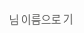님 이름으로 기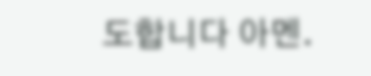도합니다 아멘.